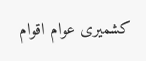کشمیری عوام اقوام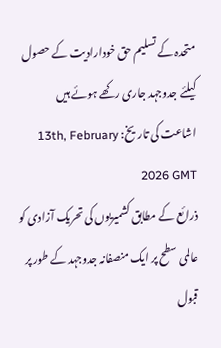متحدہ کے تسلیم حق خودارادیت کے حصول کیلئے جدوجہد جاری رکھے ہوئے ہیں
اشاعت کی تاریخ: 13th, February 2026 GMT
ذرائع کے مطابق کشمیریوں کی تحریک آزادی کو عالمی سطح پر ایک منصفانہ جدوجہد کے طور پر قبول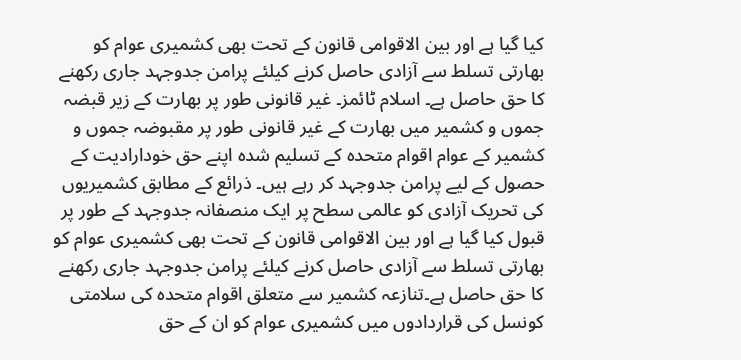کیا گیا ہے اور بین الاقوامی قانون کے تحت بھی کشمیری عوام کو بھارتی تسلط سے آزادی حاصل کرنے کیلئے پرامن جدوجہد جاری رکھنے کا حق حاصل ہے۔ اسلام ٹائمز۔ غیر قانونی طور پر بھارت کے زیر قبضہ جموں و کشمیر میں بھارت کے غیر قانونی طور پر مقبوضہ جموں و کشمیر کے عوام اقوام متحدہ کے تسلیم شدہ اپنے حق خودارادیت کے حصول کے لیے پرامن جدوجہد کر رہے ہیں۔ ذرائع کے مطابق کشمیریوں کی تحریک آزادی کو عالمی سطح پر ایک منصفانہ جدوجہد کے طور پر قبول کیا گیا ہے اور بین الاقوامی قانون کے تحت بھی کشمیری عوام کو بھارتی تسلط سے آزادی حاصل کرنے کیلئے پرامن جدوجہد جاری رکھنے کا حق حاصل ہے۔تنازعہ کشمیر سے متعلق اقوام متحدہ کی سلامتی کونسل کی قراردادوں میں کشمیری عوام کو ان کے حق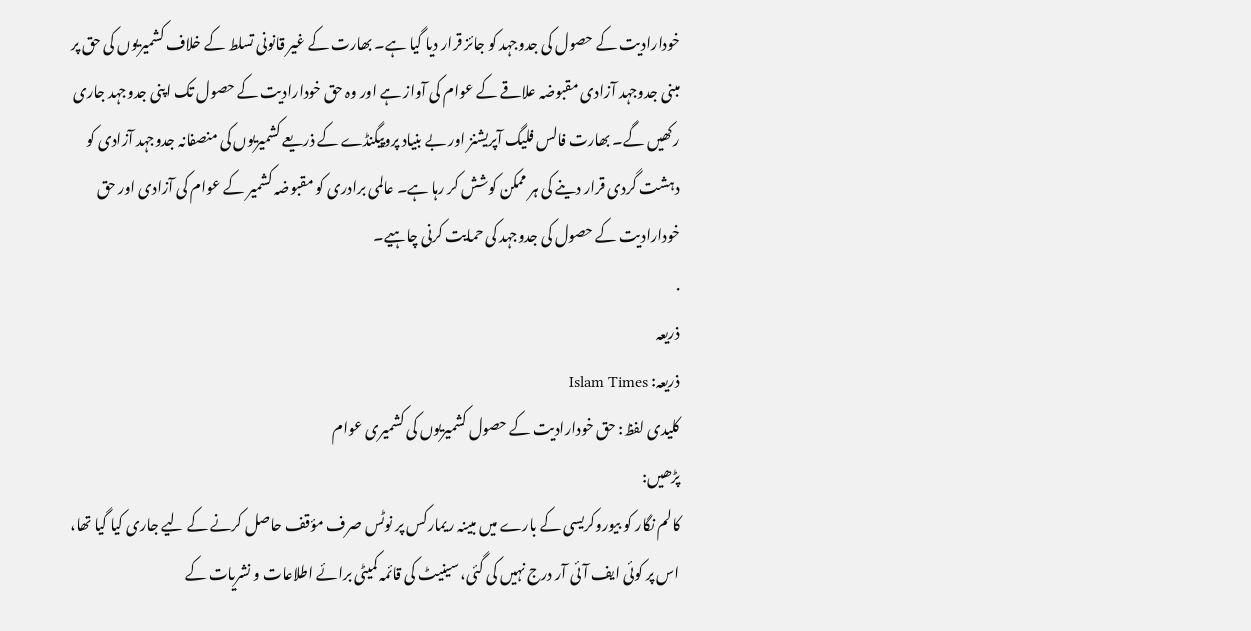خودارادیت کے حصول کی جدوجہد کو جائز قرار دیا گیا ہے۔ بھارت کے غیر قانونی تسلط کے خلاف کشمیریوں کی حق پر مبنی جدوجہد آزادی مقبوضہ علاقے کے عوام کی آواز ہے اور وہ حق خودارادیت کے حصول تک اپنی جدوجہد جاری رکھیں گے۔ بھارت فالس فلیگ آپریشنز اور بے بنیاد پروپیگنڈے کے ذریعے کشمیریوں کی منصفانہ جدوجہد آزادی کو دہشت گردی قرار دینے کی ہر ممکن کوشش کر رہا ہے۔ عالمی برادری کو مقبوضہ کشمیر کے عوام کی آزادی اور حق خودارادیت کے حصول کی جدوجہد کی حمایت کرنی چاہیے۔
.
ذریعہ
ذریعہ: Islam Times
کلیدی لفظ: حق خودارادیت کے حصول کشمیریوں کی کشمیری عوام
پڑھیں:
کالم نگار کو بیوروکریسی کے بارے میں مبینہ ریمارکس پر نوٹس صرف مؤقف حاصل کرنے کے لیے جاری کیا گیا تھا، اس پر کوئی ایف آئی آر درج نہیں کی گئی، سینیٹ کی قائمہ کمیٹی برائے اطلاعات و نشریات کے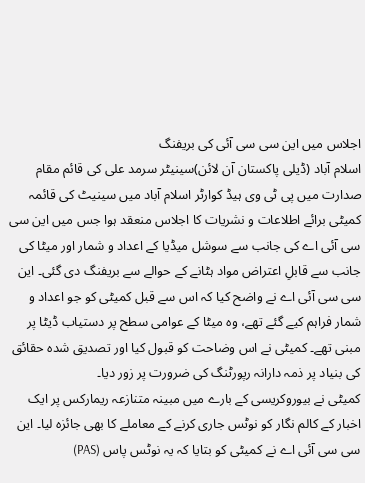اجلاس میں این سی سی آئی کی بریفنگ
اسلام آباد (ڈیلی پاکستان آن لائن)سینیٹر سرمد علی کی قائم مقام صدارت میں پی ٹی وی ہیڈ کوارٹر اسلام آباد میں سینیٹ کی قائمہ کمیٹی برائے اطلاعات و نشریات کا اجلاس منعقد ہوا جس میں این سی سی آئی اے کی جانب سے سوشل میڈیا کے اعداد و شمار اور میٹا کی جانب سے قابلِ اعتراض مواد ہٹانے کے حوالے سے بریفنگ دی گئی۔ این سی سی آئی اے نے واضح کیا کہ اس سے قبل کمیٹی کو جو اعداد و شمار فراہم کیے گئے تھے، وہ میٹا کے عوامی سطح پر دستیاب ڈیٹا پر مبنی تھے۔ کمیٹی نے اس وضاحت کو قبول کیا اور تصدیق شدہ حقائق کی بنیاد پر ذمہ دارانہ رپورٹنگ کی ضرورت پر زور دیا۔
کمیٹی نے بیوروکریسی کے بارے میں مبینہ متنازعہ ریمارکس پر ایک اخبار کے کالم نگار کو نوٹس جاری کرنے کے معاملے کا بھی جائزہ لیا۔ این سی سی آئی اے نے کمیٹی کو بتایا کہ یہ نوٹس پاس (PAS)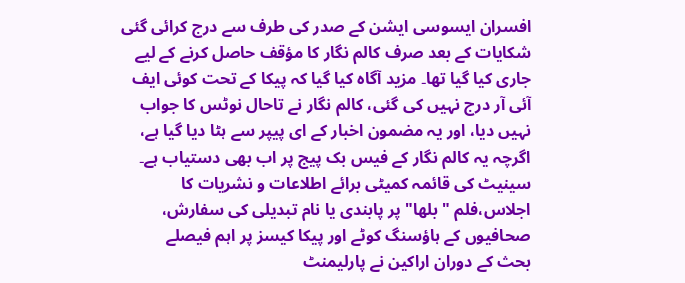افسران ایسوسی ایشن کے صدر کی طرف سے درج کرائی گئی شکایات کے بعد صرف کالم نگار کا مؤقف حاصل کرنے کے لیے جاری کیا گیا تھا۔ مزید آگاہ کیا گیا کہ پیکا کے تحت کوئی ایف آئی آر درج نہیں کی گئی، کالم نگار نے تاحال نوٹس کا جواب نہیں دیا، اور یہ مضمون اخبار کے ای پیپر سے ہٹا دیا گیا ہے، اگرچہ یہ کالم نگار کے فیس بک پیج پر اب بھی دستیاب ہے۔
سینیٹ کی قائمہ کمیٹی برائے اطلاعات و نشریات کا اجلاس،فلم "بلھا" پر پابندی یا نام تبدیلی کی سفارش، صحافیوں کے ہاؤسنگ کوٹے اور پیکا کیسز پر اہم فیصلے
بحث کے دوران اراکین نے پارلیمنٹ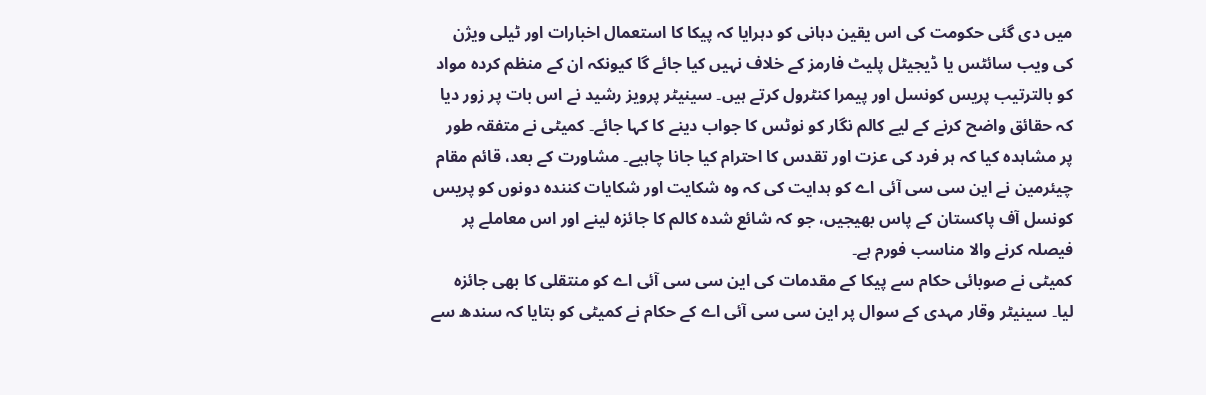میں دی گئی حکومت کی اس یقین دہانی کو دہرایا کہ پیکا کا استعمال اخبارات اور ٹیلی ویژن کی ویب سائٹس یا ڈیجیٹل پلیٹ فارمز کے خلاف نہیں کیا جائے گا کیونکہ ان کے منظم کردہ مواد کو بالترتیب پریس کونسل اور پیمرا کنٹرول کرتے ہیں۔ سینیٹر پرویز رشید نے اس بات پر زور دیا کہ حقائق واضح کرنے کے لیے کالم نگار کو نوٹس کا جواب دینے کا کہا جائے۔ کمیٹی نے متفقہ طور پر مشاہدہ کیا کہ ہر فرد کی عزت اور تقدس کا احترام کیا جانا چاہیے۔ مشاورت کے بعد، قائم مقام چیئرمین نے این سی سی آئی اے کو ہدایت کی کہ وہ شکایت اور شکایات کنندہ دونوں کو پریس کونسل آف پاکستان کے پاس بھیجیں، جو کہ شائع شدہ کالم کا جائزہ لینے اور اس معاملے پر فیصلہ کرنے والا مناسب فورم ہے۔
کمیٹی نے صوبائی حکام سے پیکا کے مقدمات کی این سی سی آئی اے کو منتقلی کا بھی جائزہ لیا۔ سینیٹر وقار مہدی کے سوال پر این سی سی آئی اے کے حکام نے کمیٹی کو بتایا کہ سندھ سے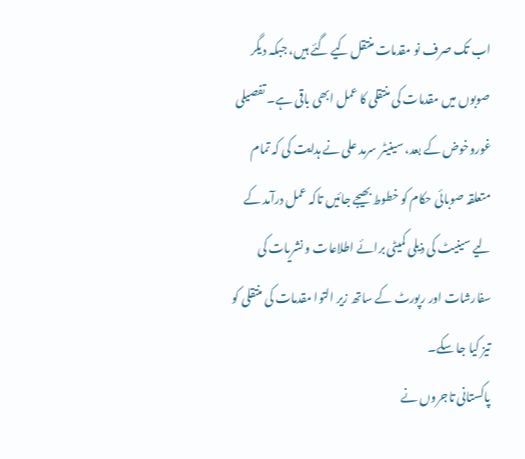اب تک صرف نو مقدمات منتقل کیے گئے ہیں، جبکہ دیگر صوبوں میں مقدمات کی منتقلی کا عمل ابھی باقی ہے۔ تفصیلی غوروخوض کے بعد، سینیٹر سرمد علی نے ہدایت کی کہ تمام متعلقہ صوبائی حکام کو خطوط بھیجے جائیں تاکہ عمل درآمد کے لیے سینیٹ کی ذیلی کمیٹی برائے اطلاعات و نشریات کی سفارشات اور رپورٹ کے ساتھ زیر التوا مقدمات کی منتقلی کو تیز کیا جا سکے۔
پاکستانی تاجروں نے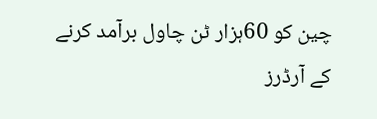چین کو 60ہزار ٹن چاول برآمد کرنے کے آرڈرز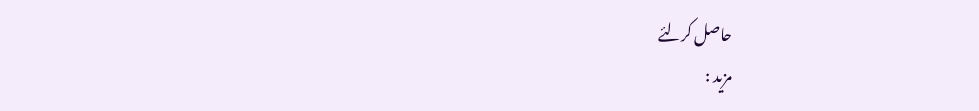حاصل کرلئے
مزید :